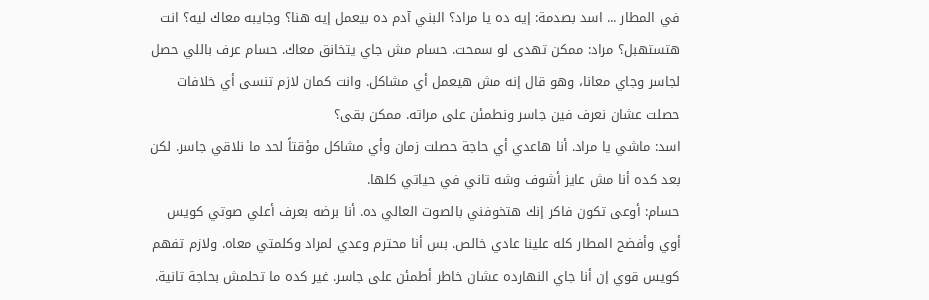في المطار ... اسد بصدمة: إيه ده يا مراد؟ البني آدم ده بيعمل إيه هنا؟ وجايبه معاك ليه؟ انت هتستهبل؟ مراد: ممكن تهدى لو سمحت. حسام مش جاي يتخانق معاك. حسام عرف باللي حصل لجاسر وجاي معانا، وهو قال إنه مش هيعمل أي مشاكل. وانت كمان لازم تنسى أي خلافات حصلت عشان نعرف فين جاسر ونطمئن على مراته. ممكن بقى؟
اسد: ماشي يا مراد. أنا هاعدي أي حاجة حصلت زمان وأي مشاكل مؤقتاً لحد ما نلاقي جاسر. لكن بعد كده أنا مش عايز أشوف وشه تاني في حياتي كلها.
حسام: أوعى تكون فاكر إنك هتخوفني بالصوت العالي ده. أنا برضه بعرف أعلي صوتي كويس أوي وأفضح المطار كله علينا عادي خالص. بس أنا محترم وعدي لمراد وكلمتي معاه. ولازم تفهم كويس قوي إن أنا جاي النهارده عشان خاطر أطمئن على جاسر. غير كده ما تحلمش بحاجة تانية.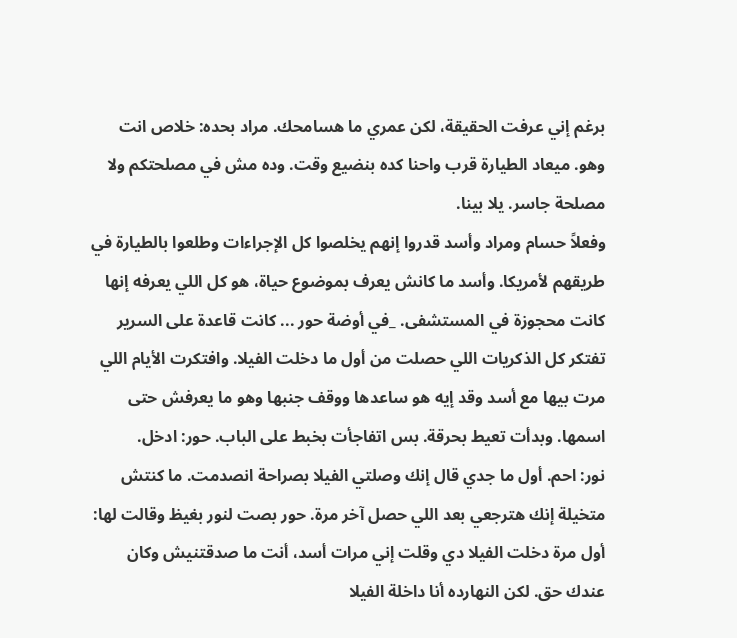برغم إني عرفت الحقيقة، لكن عمري ما هسامحك. مراد بحده: خلاص انت وهو. ميعاد الطيارة قرب واحنا كده بنضيع وقت. وده مش في مصلحتكم ولا مصلحة جاسر. يلا بينا.
وفعلاً حسام ومراد وأسد قدروا إنهم يخلصوا كل الإجراءات وطلعوا بالطيارة في طريقهم لأمريكا. وأسد ما كانش يعرف بموضوع حياة، هو كل اللي يعرفه إنها كانت محجوزة في المستشفى. _في أوضة حور ... كانت قاعدة على السرير تفتكر كل الذكريات اللي حصلت من أول ما دخلت الفيلا. وافتكرت الأيام اللي مرت بيها مع أسد وقد إيه هو ساعدها ووقف جنبها وهو ما يعرفش حتى اسمها. وبدأت تعيط بحرقة. بس اتفاجأت بخبط على الباب. حور: ادخل.
نور: احم. أول ما جدي قال إنك وصلتي الفيلا بصراحة انصدمت. ما كنتش متخيلة إنك هترجعي بعد اللي حصل آخر مرة. حور بصت لنور بغيظ وقالت لها: أول مرة دخلت الفيلا دي وقلت إني مرات أسد، أنت ما صدقتنيش وكان عندك حق. لكن النهارده أنا داخلة الفيلا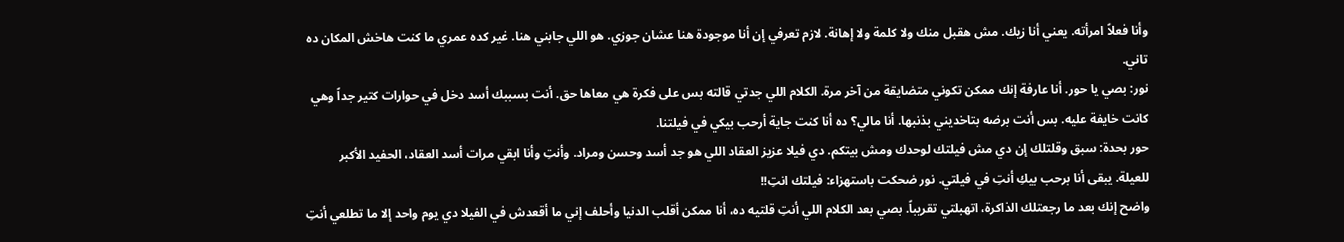وأنا فعلاً امرأته. يعني أنا زيك. مش هقبل منك ولا كلمة ولا إهانة. لازم تعرفي إن أنا موجودة هنا عشان جوزي. هو اللي جابني هنا. غير كده عمري ما كنت هاخش المكان ده تاني.
نور: بصي يا حور. أنا عارفة إنك ممكن تكوني متضايقة من آخر مرة. الكلام اللي جدتي قالته بس على فكرة هي معاها حق. أنت بسببك أسد دخل في حوارات كتير جداً وهي كانت خايفة عليه. بس أنت برضه بتاخديني بذنبها. أنا مالي؟ ده أنا كنت جاية أرحب بيكي في فيلتنا.
حور بحدة: سبق وقلتلك إن دي مش فيلتك لوحدك ومش بيتكم. دي فيلا عزيز العقاد اللي هو جد أسد وحسن ومراد. وأنتِ وأنا ابقي مرات أسد العقاد، الحفيد الأكبر للعيلة. يبقى أنا برحب بيكِ أنتِ في فيلتي. نور ضحكت باستهزاء: فيلتك انتِ!!
واضح إنك بعد ما رجعتلك الذاكرة، اتهبلتي تقريباً. بصي بعد الكلام اللي أنتِ قلتيه ده، أنا ممكن أقلب الدنيا وأحلف إني ما أقعدش في الفيلا دي يوم واحد إلا ما تطلعي أنتِ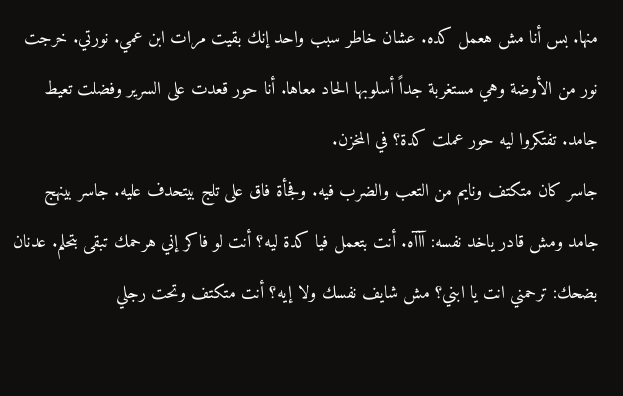منها. بس أنا مش هعمل كده. عشان خاطر سبب واحد إنك بقيت مرات ابن عمي. نورتي. خرجت نور من الأوضة وهي مستغربة جداً أسلوبها الحاد معاها. أنا حور قعدت على السرير وفضلت تعيط جامد. تفتكروا ليه حور عملت كدة؟ في المخزن.
جاسر كان متكتف ونايم من التعب والضرب فيه. وفجأة فاق على تلج بيتحدف عليه. جاسر بينهج جامد ومش قادر ياخد نفسه: آآآه. أنت بتعمل فيا كدة ليه؟ أنت لو فاكر إني هرحمك تبقى بتحلم. عدنان بضحك: ترحمني انت يا ابني؟ مش شايف نفسك ولا إيه؟ أنت متكتف وتحت رجلي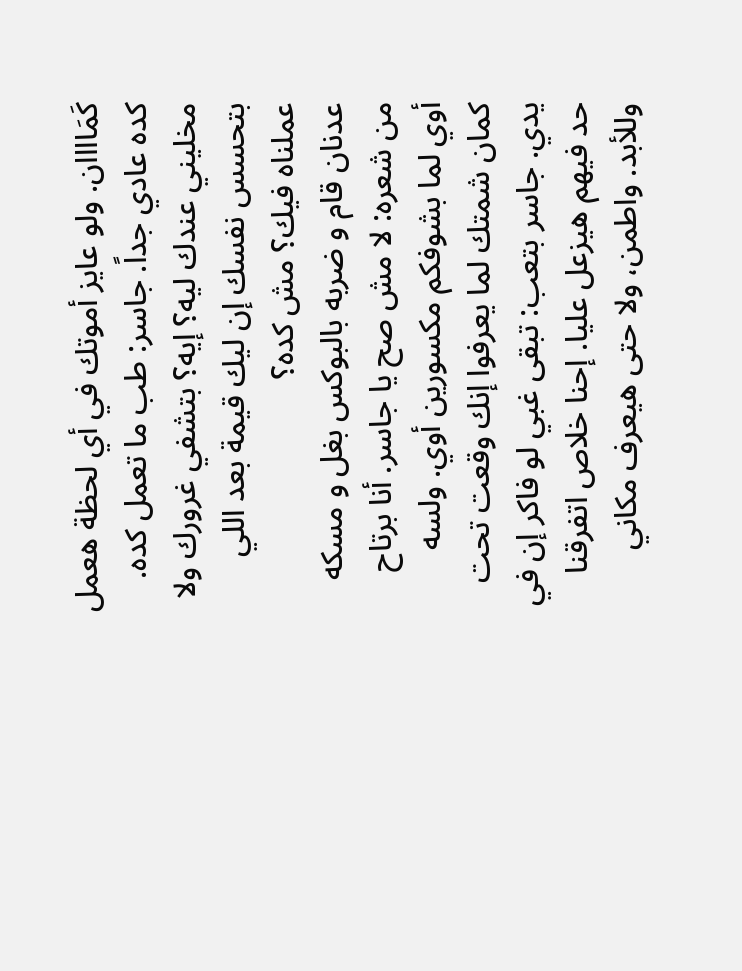كَمَاااان. ولو عايز أموتك في أي لحظة هعمل كده عادي جداً. جاسر: طب ما تعمل كده. مخليني عندك ليه؟ إيه؟ بتشفي غرورك ولا بتحسس نفسك إن ليك قيمة بعد اللي عملناه فيك؟ مش كده؟
عدنان قام و ضربه بالبوكس بغل و مسكه من شعره: لا مش صح يا جاسر. أنا برتاح أوي لما بشوفكم مكسورين أوي. ولسه كمان شمتك لما يعرفوا إنك وقعت تحت يدي. جاسر بتعب: تبقى غبي لو فاكر إن في حد فيهم هيزعل عليا. إحنا خلاص اتفرقنا وللأبد. واطمن، ولا حتى هيعرف مكاني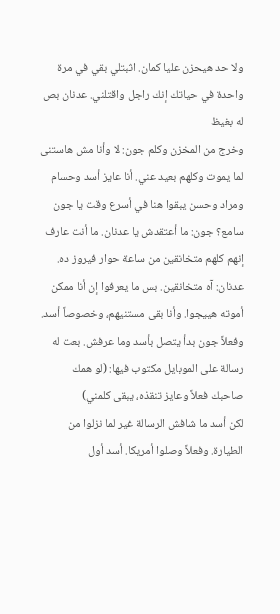ولا حد هيحزن عليا كمان. اثبتلي بقي في مرة واحدة في حياتك إنك راجل واقتلني. عدنان بص له بغيظ
وخرج من المخزن وكلم جون: لا وأنا مش هاستنى لما يموت وكلهم بعيد عني. أنا عايز أسد وحسام ومراد وحسن يبقوا هنا في أسرع وقت يا جون سامع؟ جون: ما أعتقدش يا عدنان. ما أنت عارف إنهم كلهم متخانقين من ساعة حوار فيروز ده. عدنان: آه متخانقين. بس ما يعرفوا إن أنا ممكن أموته هييجوا. وأنا بقى مستنيهم، وخصوصاً أسد. وفعلاً جون بدأ يتصل بأسد وما عرفش. بعت له رسالة على الموبايل مكتوب فيها: (لو همك صاحبك فعلاً وعايز تنقذه، يبقى كلمني)
لكن أسد ما شافش الرسالة غير لما نزلوا من الطيارة. وفعلاً وصلوا أمريكا. أسد أول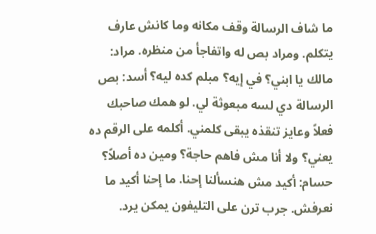ما شاف الرسالة وقف مكانه وما كانش عارف يتكلم. ومراد بص له واتفاجأ من منظره. مراد: مالك يا ابني؟ في إيه؟ مبلم كده ليه؟ أسد: بص الرسالة دي لسه مبعوثة لي. لو همك صاحبك فعلاً وعايز تنقذه يبقى كلمني. أكلمه على الرقم ده يعني؟ ولا أنا مش فاهم حاجة؟ ومين ده أصلاً؟ حسام: أكيد مش هنسألنا إحنا. ما إحنا أكيد ما نعرفش. جرب ترن على التليفون يمكن يرد.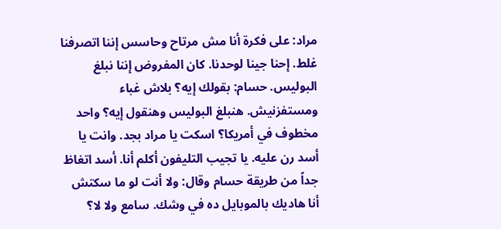مراد: على فكرة أنا مش مرتاح وحاسس إننا اتصرفنا غلط. إحنا جينا لوحدنا. كان المفروض إننا نبلغ البوليس. حسام: بقولك إيه؟ بلاش غباء ومستفزنيش. هنبلغ البوليس وهنقول إيه؟ واحد مخطوف في أمريكا؟ اسكت يا مراد بجد. وانت يا أسد رن عليه. يا تجيب التليفون أكلم أنا. أسد اتغاظ جداً من طريقة حسام وقال: ولا أنت لو ما سكتش أنا هاديك بالموبايل ده في وشك. سامع ولا لا؟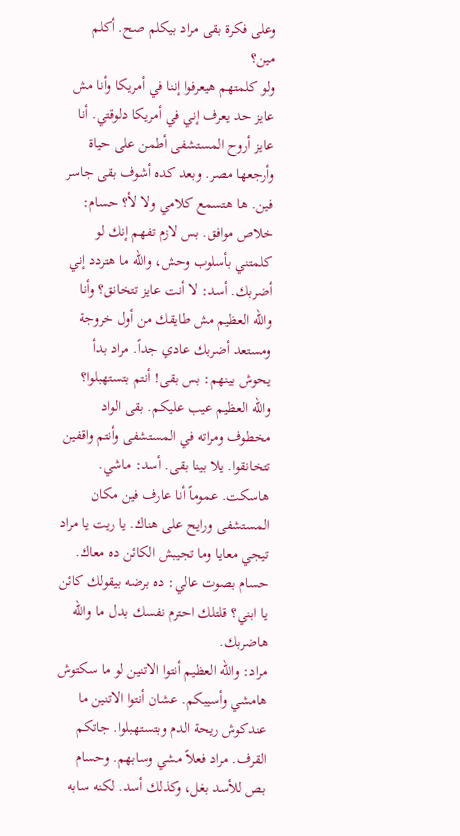وعلى فكرة بقى مراد بيكلم صح. أكلم مين؟
ولو كلمتهم هيعرفوا إننا في أمريكا وأنا مش عايز حد يعرف إني في أمريكا دلوقتي. أنا عايز أروح المستشفى أطمن على حياة وأرجعها مصر. وبعد كده أشوف بقى جاسر فين. ها هتسمع كلامي ولا لأ؟ حسام: خلاص موافق. بس لازم تفهم إنك لو كلمتني بأسلوب وحش، والله ما هتردد إني أضربك. أسد: لا أنت عايز تتخانق؟ وأنا والله العظيم مش طايقك من أول خروجة ومستعد أضربك عادي جداً. مراد بدأ يحوش بينهم: بس بقى! أنتم بتستهبلوا؟
والله العظيم عيب عليكم. بقى الواد مخطوف ومراته في المستشفى وأنتم واقفين تتخانقوا. يلا بينا بقى. أسد: ماشي. هاسكت. عموماً أنا عارف فين مكان المستشفى ورايح على هناك. يا ريت يا مراد تيجي معايا وما تجيبش الكائن ده معاك. حسام بصوت عالي: ده برضه بيقولك كائن يا ابني؟ قلتلك احترم نفسك بدل ما والله هاضربك.
مراد: والله العظيم أنتوا الاتنين لو ما سكتوش هامشي وأسيبكم. عشان أنتوا الاتنين ما عندكوش ريحة الدم وبتستهبلوا. جاتكم القرف. مراد فعلاً مشي وسابهم. وحسام بص للأسد بغل، وكذلك أسد. لكنه سابه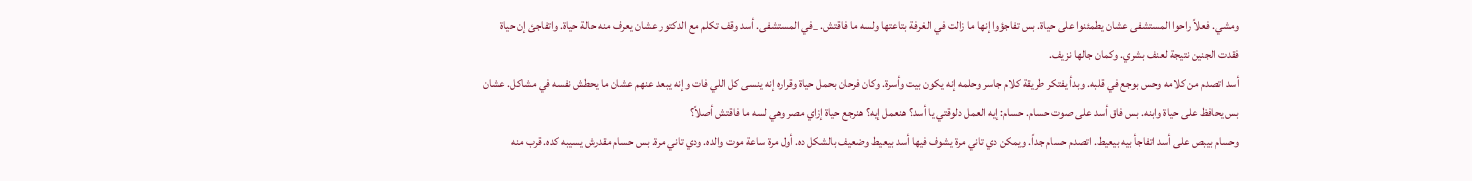ومشي. فعلاً راحوا المستشفى عشان يطمئنوا على حياة. بس تفاجؤوا إنها ما زالت في الغرفة بتاعتها ولسه ما فاقتش. _في المستشفى. أسد وقف تكلم مع الدكتور عشان يعرف منه حالة حياة. واتفاجئ إن حياة فقدت الجنين نتيجة لعنف بشري. وكمان جالها نزيف.
أسد اتصدم من كلامه وحس بوجع في قلبه. وبدأ يفتكر طريقة كلام جاسر وحلمه إنه يكون بيت وأسرة. وكان فرحان بحمل حياة وقراره إنه ينسى كل اللي فات وإنه يبعد عنهم عشان ما يحطش نفسه في مشاكل. عشان بس يحافظ على حياة وابنه. بس فاق أسد على صوت حسام. حسام: إيه العمل دلوقتي يا أسد؟ هنعمل إيه؟ هنرجع حياة إزاي مصر وهي لسه ما فاقتش أصلاً؟
وحسام بيبص على أسد اتفاجأ بيه بيعيط. اتصدم حسام جداً. ويمكن دي تاني مرة يشوف فيها أسد بيعيط وضعيف بالشكل ده. أول مرة ساعة موت والده. ودي تاني مرة. بس حسام مقدرش يسيبه كده. قرب منه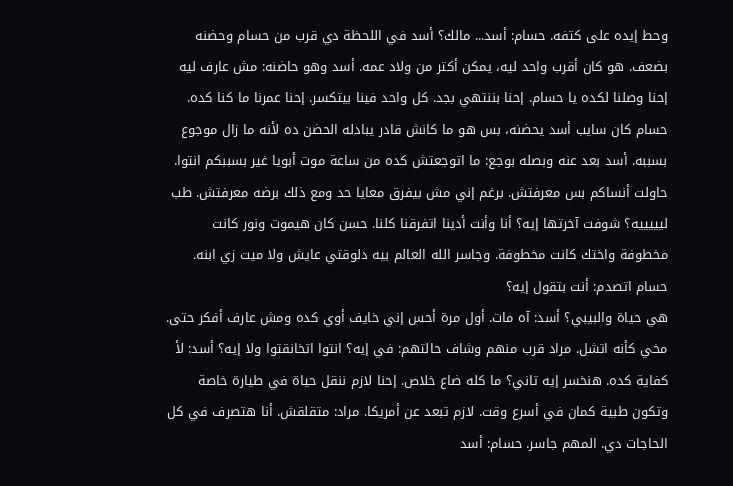وحط إيده على كتفه. حسام: أسد... مالك؟ أسد في اللحظة دي قرب من حسام وحضنه بضعف. هو كان أقرب واحد ليه، يمكن أكتر من ولاد عمه. أسد وهو حاضنه: مش عارف ليه إحنا وصلنا لكده يا حسام. إحنا بننتهي بجد. كل واحد فينا بيتكسر. إحنا عمرنا ما كنا كده.
حسام كان سايب أسد يحضنه، بس هو ما كانش قادر يبادله الحضن ده لأنه ما زال موجوع بسببه. أسد بعد عنه وبصله بوجع: ما اتوجعتش كده من ساعة موت أبويا غير بسببكم انتوا. حاولت أنساكم بس معرفتش. برغم إني مش بيفرق معايا حد ومع ذلك برضه معرفتش. طب ليييييه؟ شوفت آخرتها إيه؟ أنا وأنت أدينا اتفرقنا كلنا. حسن كان هيموت ونور كانت مخطوفة واختك كانت مخطوفة. وجاسر الله العالم بيه دلوقتي عايش ولا ميت زي ابنه. حسام اتصدم: أنت بتقول إيه؟
هي حياة والبيبي؟ أسد: آه مات. أول مرة أحس إني خايف أوي كده ومش عارف أفكر حتى. مخي كأنه اتشل. مراد قرب منهم وشاف حالتهم: في إيه؟ انتوا اتخانقتوا ولا إيه؟ أسد: لأ كفاية كده. هنخسر إيه تاني؟ ما كله ضاع خلاص. إحنا لازم ننقل حياة في طيارة خاصة وتكون طبية كمان في أسرع وقت. لازم تبعد عن أمريكا. مراد: متقلقش. أنا هتصرف في كل الحاجات دي. المهم جاسر. حسام: أسد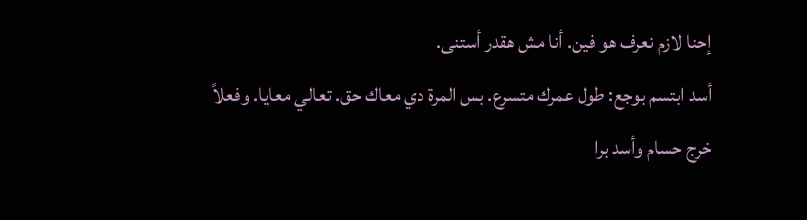إحنا لازم نعرف هو فين. أنا مش هقدر أستنى.
أسد ابتسم بوجع: طول عمرك متسرع. بس المرة دي معاك حق. تعالي معايا. وفعلاً خرج حسام وأسد برا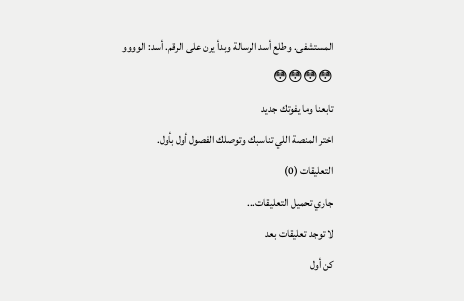المستشفى. وطلع أسد الرسالة وبدأ يرن على الرقم. أسد: الوووو 😳😳😳😳
تابعنا وما يفوتك جديد
اختر المنصة اللي تناسبك وتوصلك الفصول أول بأول.
التعليقات (0)
جاري تحميل التعليقات...
لا توجد تعليقات بعد
كن أول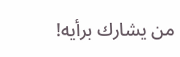من يشارك برأيه!